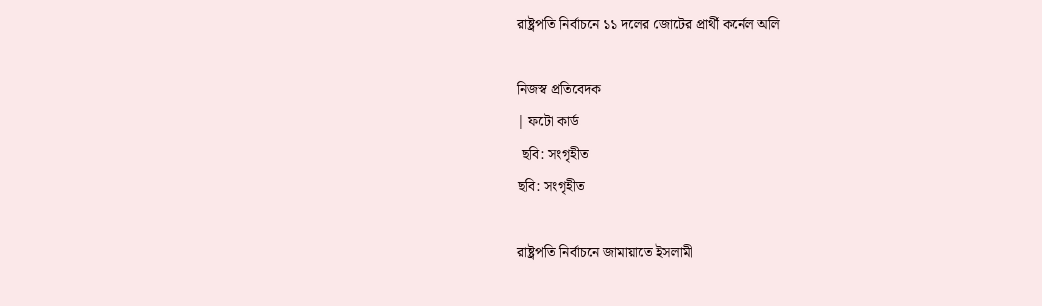রাষ্ট্রপতি নির্বাচনে ১১ দলের জোটের প্রার্থী কর্নেল অলি

নিজস্ব প্রতিবেদক
| ফটো কার্ড
 ছবি: সংগৃহীত
ছবি: সংগৃহীত

রাষ্ট্রপতি নির্বাচনে জামায়াতে ইসলামী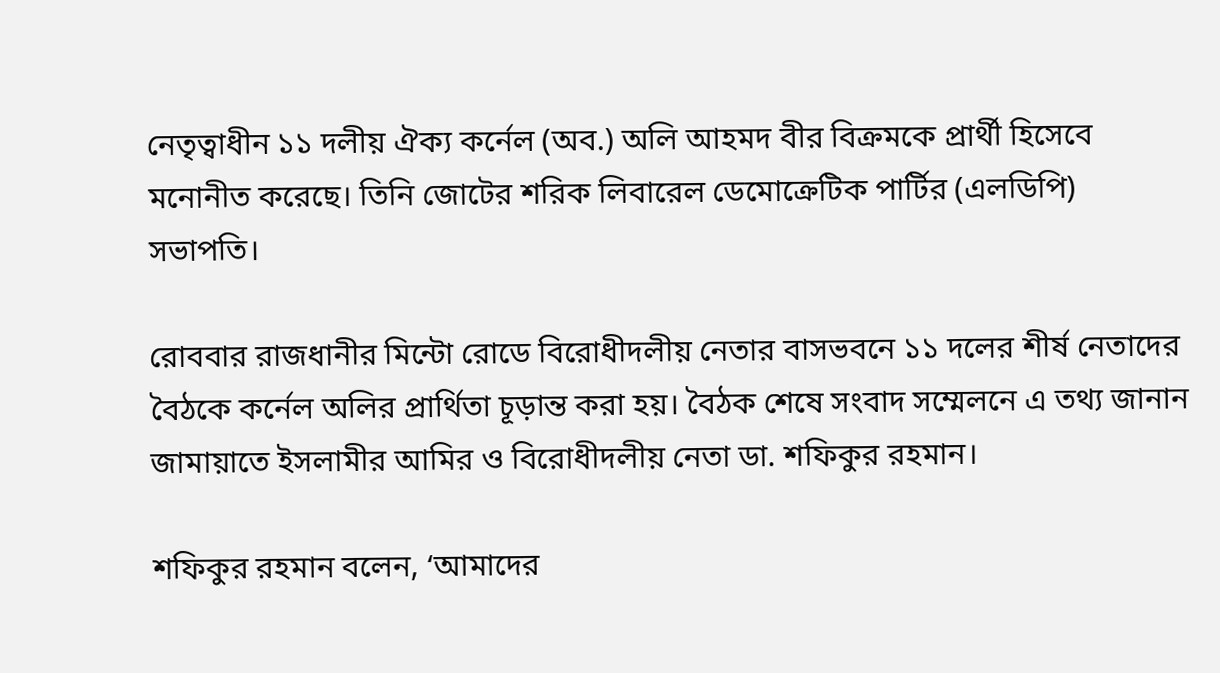নেতৃত্বাধীন ১১ দলীয় ঐক্য কর্নেল (অব.) অলি আহমদ বীর বিক্রমকে প্রার্থী হিসেবে মনোনীত করেছে। তিনি জোটের শরিক লিবারেল ডেমোক্রেটিক পার্টির (এলডিপি) সভাপতি।

রোববার রাজধানীর মিন্টো রোডে বিরোধীদলীয় নেতার বাসভবনে ১১ দলের শীর্ষ নেতাদের বৈঠকে কর্নেল অলির প্রার্থিতা চূড়ান্ত করা হয়। বৈঠক শেষে সংবাদ সম্মেলনে এ তথ্য জানান জামায়াতে ইসলামীর আমির ও বিরোধীদলীয় নেতা ডা. শফিকুর রহমান।

শফিকুর রহমান বলেন, ‘আমাদের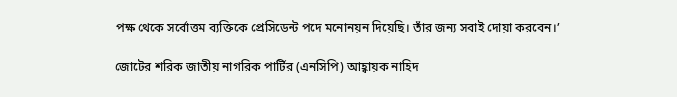পক্ষ থেকে সর্বোত্তম ব্যক্তিকে প্রেসিডেন্ট পদে মনোনয়ন দিয়েছি। তাঁর জন্য সবাই দোয়া করবেন।’

জোটের শরিক জাতীয় নাগরিক পার্টির (এনসিপি) আহ্বায়ক নাহিদ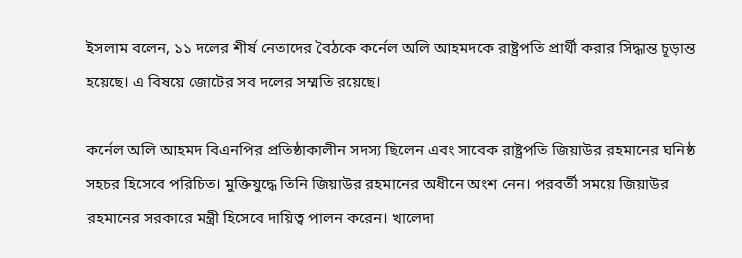ইসলাম বলেন, ১১ দলের শীর্ষ নেতাদের বৈঠকে কর্নেল অলি আহমদকে রাষ্ট্রপতি প্রার্থী করার সিদ্ধান্ত চূড়ান্ত হয়েছে। এ বিষয়ে জোটের সব দলের সম্মতি রয়েছে।

কর্নেল অলি আহমদ বিএনপির প্রতিষ্ঠাকালীন সদস্য ছিলেন এবং সাবেক রাষ্ট্রপতি জিয়াউর রহমানের ঘনিষ্ঠ সহচর হিসেবে পরিচিত। মুক্তিযুদ্ধে তিনি জিয়াউর রহমানের অধীনে অংশ নেন। পরবর্তী সময়ে জিয়াউর রহমানের সরকারে মন্ত্রী হিসেবে দায়িত্ব পালন করেন। খালেদা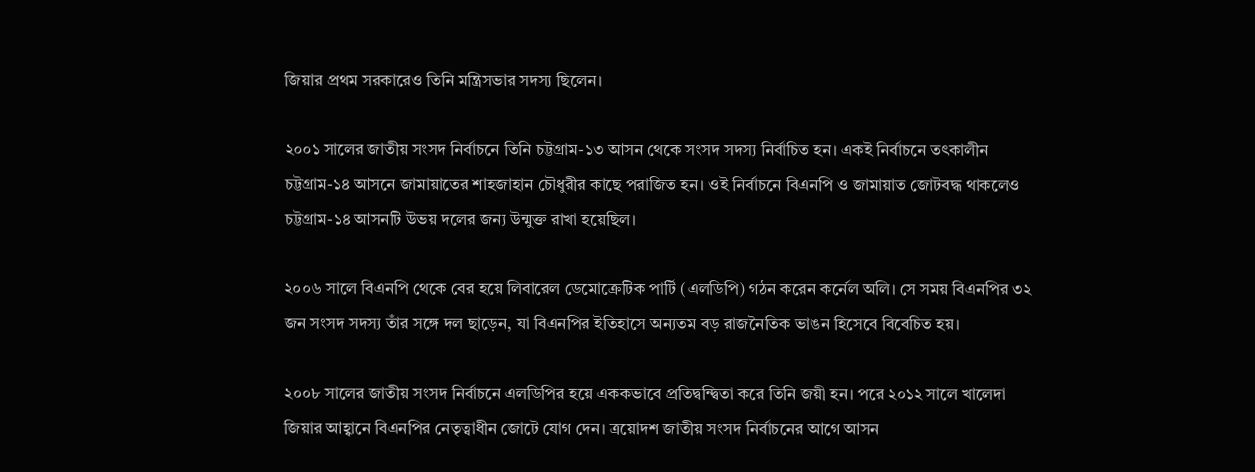জিয়ার প্রথম সরকারেও তিনি মন্ত্রিসভার সদস্য ছিলেন।

২০০১ সালের জাতীয় সংসদ নির্বাচনে তিনি চট্টগ্রাম-১৩ আসন থেকে সংসদ সদস্য নির্বাচিত হন। একই নির্বাচনে তৎকালীন চট্টগ্রাম-১৪ আসনে জামায়াতের শাহজাহান চৌধুরীর কাছে পরাজিত হন। ওই নির্বাচনে বিএনপি ও জামায়াত জোটবদ্ধ থাকলেও চট্টগ্রাম-১৪ আসনটি উভয় দলের জন্য উন্মুক্ত রাখা হয়েছিল।

২০০৬ সালে বিএনপি থেকে বের হয়ে লিবারেল ডেমোক্রেটিক পার্টি (এলডিপি) গঠন করেন কর্নেল অলি। সে সময় বিএনপির ৩২ জন সংসদ সদস্য তাঁর সঙ্গে দল ছাড়েন, যা বিএনপির ইতিহাসে অন্যতম বড় রাজনৈতিক ভাঙন হিসেবে বিবেচিত হয়।

২০০৮ সালের জাতীয় সংসদ নির্বাচনে এলডিপির হয়ে এককভাবে প্রতিদ্বন্দ্বিতা করে তিনি জয়ী হন। পরে ২০১২ সালে খালেদা জিয়ার আহ্বানে বিএনপির নেতৃত্বাধীন জোটে যোগ দেন। ত্রয়োদশ জাতীয় সংসদ নির্বাচনের আগে আসন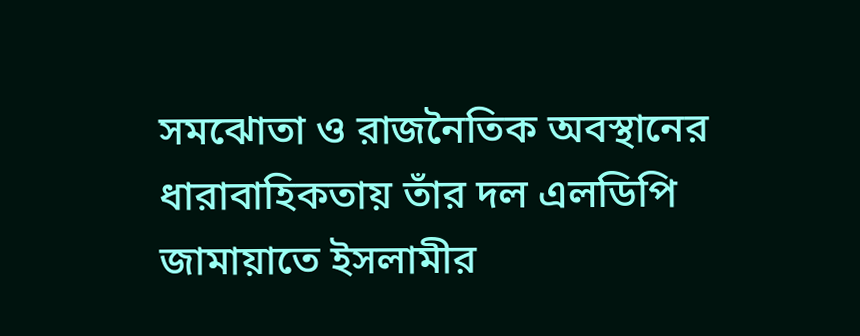সমঝোতা ও রাজনৈতিক অবস্থানের ধারাবাহিকতায় তাঁর দল এলডিপি জামায়াতে ইসলামীর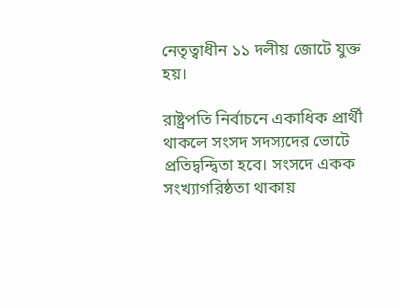নেতৃত্বাধীন ১১ দলীয় জোটে যুক্ত হয়।

রাষ্ট্রপতি নির্বাচনে একাধিক প্রার্থী থাকলে সংসদ সদস্যদের ভোটে প্রতিদ্বন্দ্বিতা হবে। সংসদে একক সংখ্যাগরিষ্ঠতা থাকায়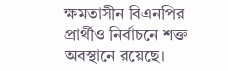ক্ষমতাসীন বিএনপির প্রার্থীও নির্বাচনে শক্ত অবস্থানে রয়েছে।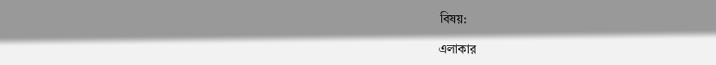বিষয়:

এলাকার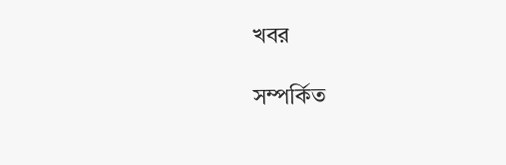খবর

সম্পর্কিত